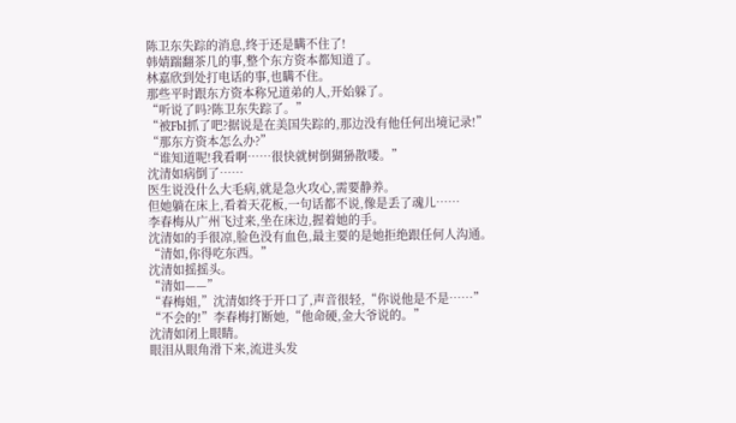陈卫东失踪的消息,终于还是瞒不住了!
韩婧踹翻茶几的事,整个东方资本都知道了。
林嘉欣到处打电话的事,也瞒不住。
那些平时跟东方资本称兄道弟的人,开始躲了。
“听说了吗?陈卫东失踪了。”
“被FbI抓了吧?据说是在美国失踪的,那边没有他任何出境记录!”
“那东方资本怎么办?”
“谁知道呢!我看啊……很快就树倒猢狲散喽。”
沈清如病倒了……
医生说没什么大毛病,就是急火攻心,需要静养。
但她躺在床上,看着天花板,一句话都不说,像是丢了魂儿……
李春梅从广州飞过来,坐在床边,握着她的手。
沈清如的手很凉,脸色没有血色,最主要的是她拒绝跟任何人沟通。
“清如,你得吃东西。”
沈清如摇摇头。
“清如——”
“春梅姐,”沈清如终于开口了,声音很轻,“你说他是不是……”
“不会的!”李春梅打断她,“他命硬,金大爷说的。”
沈清如闭上眼睛。
眼泪从眼角滑下来,流进头发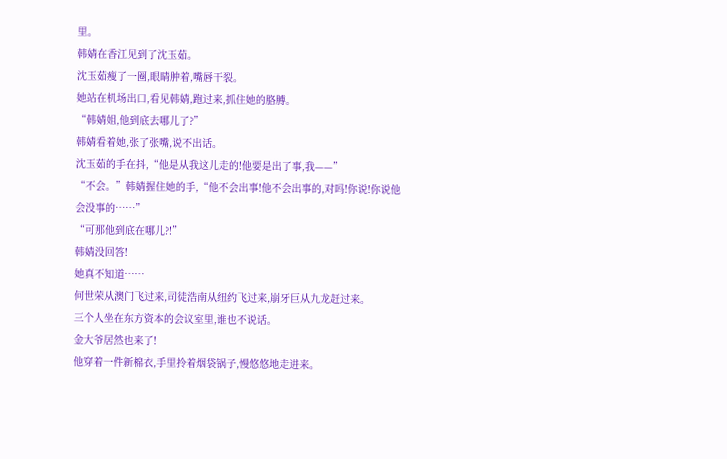里。
韩婧在香江见到了沈玉茹。
沈玉茹瘦了一圈,眼睛肿着,嘴唇干裂。
她站在机场出口,看见韩婧,跑过来,抓住她的胳膊。
“韩婧姐,他到底去哪儿了?”
韩婧看着她,张了张嘴,说不出话。
沈玉茹的手在抖,“他是从我这儿走的!他要是出了事,我——”
“不会。”韩婧握住她的手,“他不会出事!他不会出事的,对吗!你说!你说他会没事的……”
“可那他到底在哪儿?!”
韩婧没回答!
她真不知道……
何世荣从澳门飞过来,司徒浩南从纽约飞过来,崩牙巨从九龙赶过来。
三个人坐在东方资本的会议室里,谁也不说话。
金大爷居然也来了!
他穿着一件新棉衣,手里拎着烟袋锅子,慢悠悠地走进来。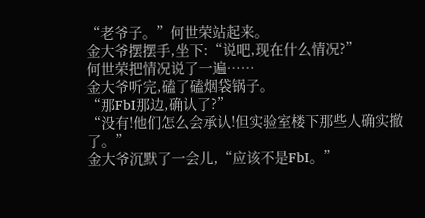“老爷子。”何世荣站起来。
金大爷摆摆手,坐下:“说吧,现在什么情况?”
何世荣把情况说了一遍……
金大爷听完,磕了磕烟袋锅子。
“那FbI那边,确认了?”
“没有!他们怎么会承认!但实验室楼下那些人确实撤了。”
金大爷沉默了一会儿,“应该不是FbI。”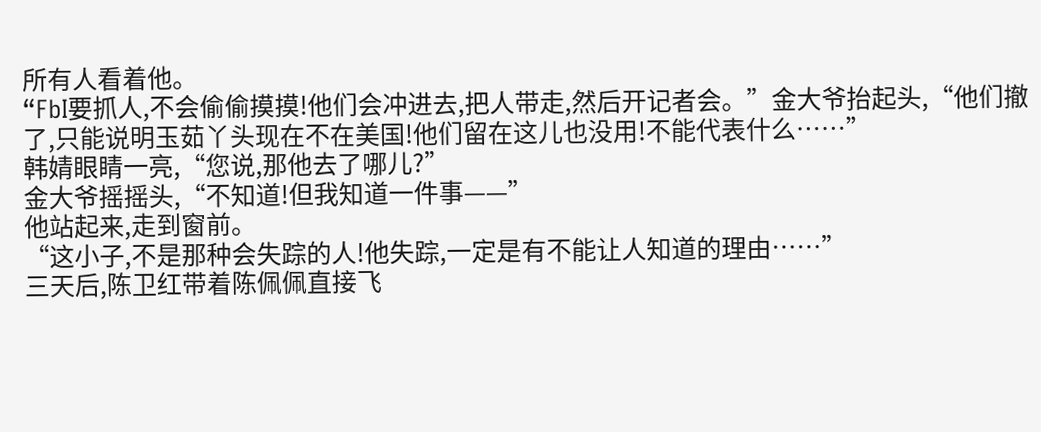所有人看着他。
“FbI要抓人,不会偷偷摸摸!他们会冲进去,把人带走,然后开记者会。”金大爷抬起头,“他们撤了,只能说明玉茹丫头现在不在美国!他们留在这儿也没用!不能代表什么……”
韩婧眼睛一亮,“您说,那他去了哪儿?”
金大爷摇摇头,“不知道!但我知道一件事——”
他站起来,走到窗前。
“这小子,不是那种会失踪的人!他失踪,一定是有不能让人知道的理由……”
三天后,陈卫红带着陈佩佩直接飞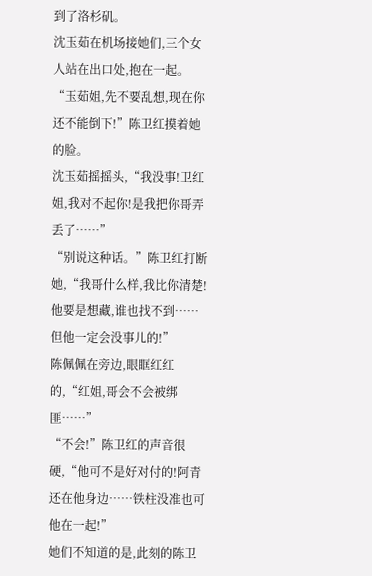到了洛杉矶。
沈玉茹在机场接她们,三个女人站在出口处,抱在一起。
“玉茹姐,先不要乱想,现在你还不能倒下!”陈卫红摸着她的脸。
沈玉茹摇摇头,“我没事!卫红姐,我对不起你!是我把你哥弄丢了……”
“别说这种话。”陈卫红打断她,“我哥什么样,我比你清楚!他要是想藏,谁也找不到……但他一定会没事儿的!”
陈佩佩在旁边,眼眶红红的,“红姐,哥会不会被绑匪……”
“不会!”陈卫红的声音很硬,“他可不是好对付的!阿青还在他身边……铁柱没准也可他在一起!”
她们不知道的是,此刻的陈卫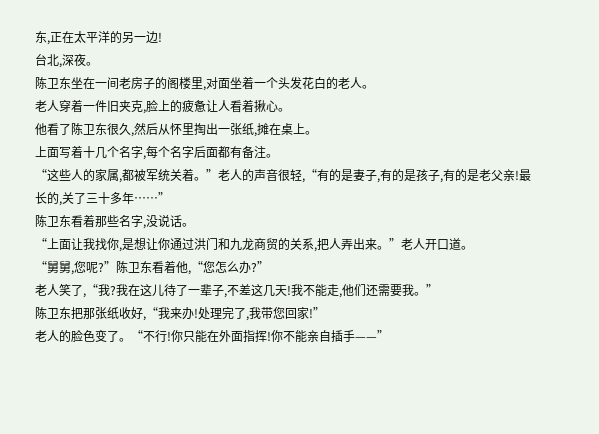东,正在太平洋的另一边!
台北,深夜。
陈卫东坐在一间老房子的阁楼里,对面坐着一个头发花白的老人。
老人穿着一件旧夹克,脸上的疲惫让人看着揪心。
他看了陈卫东很久,然后从怀里掏出一张纸,摊在桌上。
上面写着十几个名字,每个名字后面都有备注。
“这些人的家属,都被军统关着。”老人的声音很轻,“有的是妻子,有的是孩子,有的是老父亲!最长的,关了三十多年……”
陈卫东看着那些名字,没说话。
“上面让我找你,是想让你通过洪门和九龙商贸的关系,把人弄出来。”老人开口道。
“舅舅,您呢?”陈卫东看着他,“您怎么办?”
老人笑了,“我?我在这儿待了一辈子,不差这几天!我不能走,他们还需要我。”
陈卫东把那张纸收好,“我来办!处理完了,我带您回家!”
老人的脸色变了。“不行!你只能在外面指挥!你不能亲自插手——”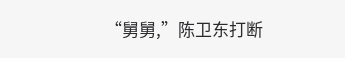“舅舅,”陈卫东打断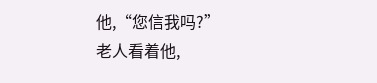他,“您信我吗?”
老人看着他,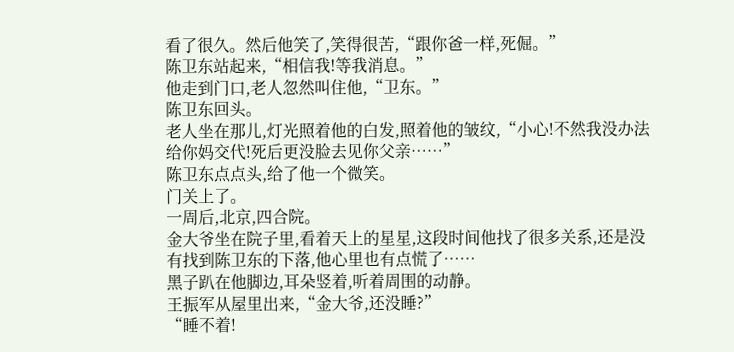看了很久。然后他笑了,笑得很苦,“跟你爸一样,死倔。”
陈卫东站起来,“相信我!等我消息。”
他走到门口,老人忽然叫住他,“卫东。”
陈卫东回头。
老人坐在那儿,灯光照着他的白发,照着他的皱纹,“小心!不然我没办法给你妈交代!死后更没脸去见你父亲……”
陈卫东点点头,给了他一个微笑。
门关上了。
一周后,北京,四合院。
金大爷坐在院子里,看着天上的星星,这段时间他找了很多关系,还是没有找到陈卫东的下落,他心里也有点慌了……
黑子趴在他脚边,耳朵竖着,听着周围的动静。
王振军从屋里出来,“金大爷,还没睡?”
“睡不着!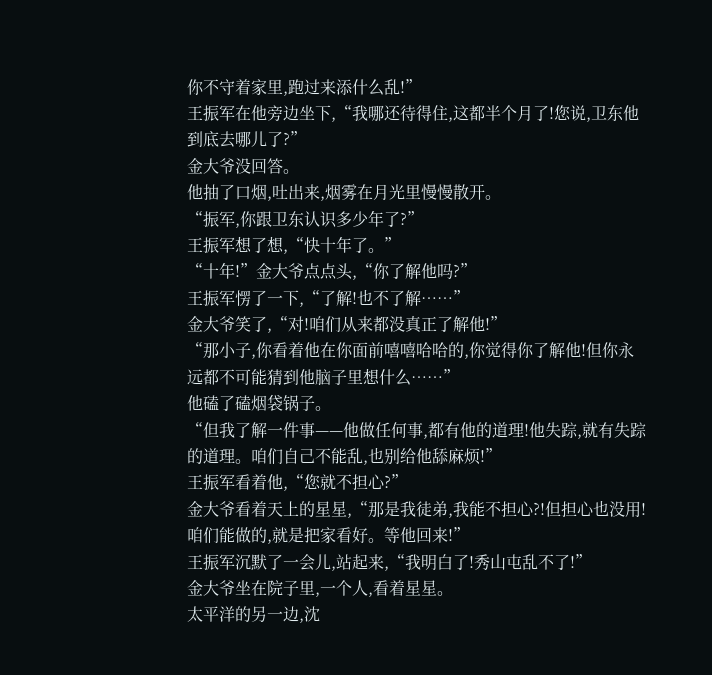你不守着家里,跑过来添什么乱!”
王振军在他旁边坐下,“我哪还待得住,这都半个月了!您说,卫东他到底去哪儿了?”
金大爷没回答。
他抽了口烟,吐出来,烟雾在月光里慢慢散开。
“振军,你跟卫东认识多少年了?”
王振军想了想,“快十年了。”
“十年!”金大爷点点头,“你了解他吗?”
王振军愣了一下,“了解!也不了解……”
金大爷笑了,“对!咱们从来都没真正了解他!”
“那小子,你看着他在你面前嘻嘻哈哈的,你觉得你了解他!但你永远都不可能猜到他脑子里想什么……”
他磕了磕烟袋锅子。
“但我了解一件事——他做任何事,都有他的道理!他失踪,就有失踪的道理。咱们自己不能乱,也别给他舔麻烦!”
王振军看着他,“您就不担心?”
金大爷看着天上的星星,“那是我徒弟,我能不担心?!但担心也没用!咱们能做的,就是把家看好。等他回来!”
王振军沉默了一会儿,站起来,“我明白了!秀山屯乱不了!”
金大爷坐在院子里,一个人,看着星星。
太平洋的另一边,沈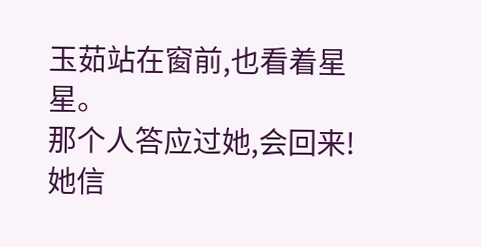玉茹站在窗前,也看着星星。
那个人答应过她,会回来!
她信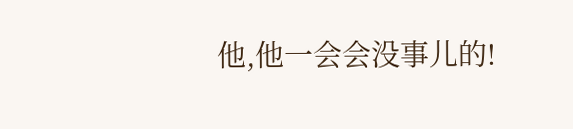他,他一会会没事儿的!